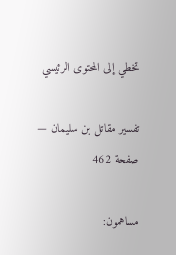تخطي إلى المحتوى الرئيسي

تفسير مقاتل بن سليمان — صفحة 462

مساهمون: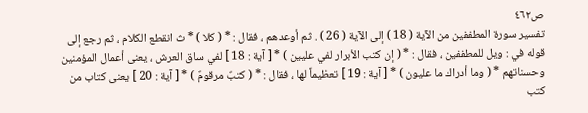ص٤٦٢
تفسير سورة المطففين من الآية ( 18 ) إلى الآية ( 26 ) . ثم أوعدهم ، فقال : * ( كلا ) * ث انقطع الكلام ، ثم رجع إلى قوله في : ويل للمطففين ، فقال : * ( إن كتب الأبرار لفي عليين ) * [ آية : 18 ] لفي ساق العرش ، يعنى أعمال المؤمنين وحسناتهم * ( وما أدراك ما عليون ) * [ آية : 19 ] تعظيماً لها ، فقال : * ( كتبٌ مرقومٌ ) * [ آية : 20 ] يعنى كتاب من كتب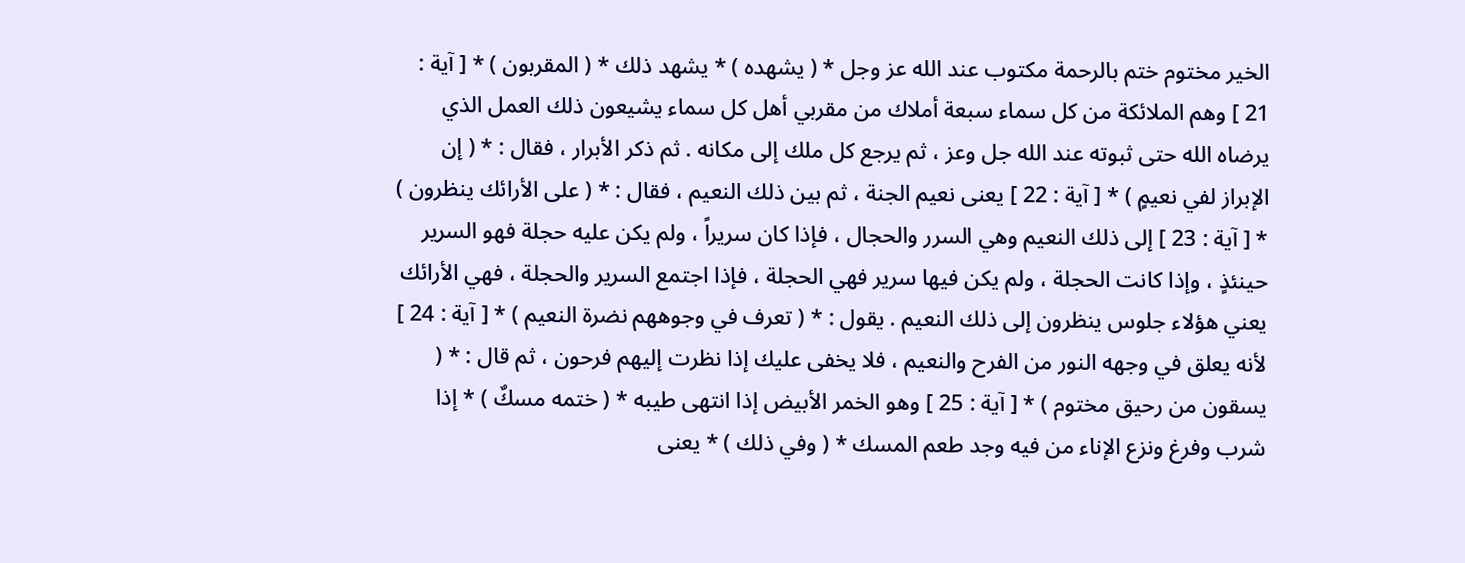الخير مختوم ختم بالرحمة مكتوب عند الله عز وجل * ( يشهده ) * يشهد ذلك * ( المقربون ) * [ آية : 21 ] وهم الملائكة من كل سماء سبعة أملاك من مقربي أهل كل سماء يشيعون ذلك العمل الذي يرضاه الله حتى ثبوته عند الله جل وعز ، ثم يرجع كل ملك إلى مكانه . ثم ذكر الأبرار ، فقال : * ( إن الإبراز لفي نعيمٍ ) * [ آية : 22 ] يعنى نعيم الجنة ، ثم بين ذلك النعيم ، فقال : * ( على الأرائك ينظرون ) * [ آية : 23 ] إلى ذلك النعيم وهي السرر والحجال ، فإذا كان سريراً ، ولم يكن عليه حجلة فهو السرير حينئذٍ ، وإذا كانت الحجلة ، ولم يكن فيها سرير فهي الحجلة ، فإذا اجتمع السرير والحجلة ، فهي الأرائك يعني هؤلاء جلوس ينظرون إلى ذلك النعيم . يقول : * ( تعرف في وجوههم نضرة النعيم ) * [ آية : 24 ] لأنه يعلق في وجهه النور من الفرح والنعيم ، فلا يخفى عليك إذا نظرت إليهم فرحون ، ثم قال : * ( يسقون من رحيق مختوم ) * [ آية : 25 ] وهو الخمر الأبيض إذا انتهى طيبه * ( ختمه مسكٌ ) * إذا شرب وفرغ ونزع الإناء من فيه وجد طعم المسك * ( وفي ذلك ) * يعنى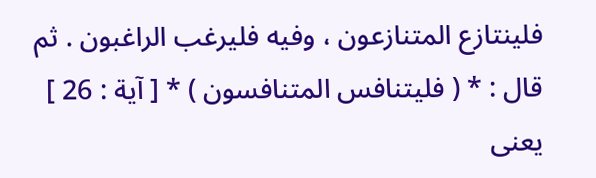فلينتازع المتنازعون ، وفيه فليرغب الراغبون . ثم قال : * ( فليتنافس المتنافسون ) * [ آية : 26 ] يعنى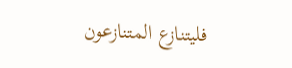فليتنازع المتنازعون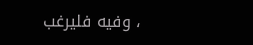، وفيه فليرغب